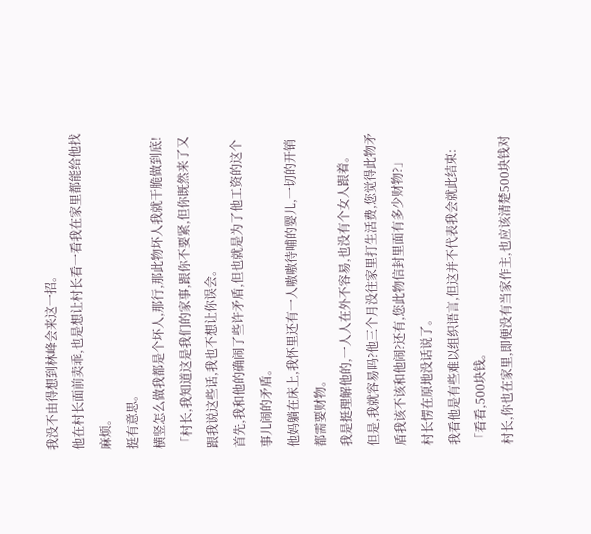我没不由得想到林峰会来这一招。
他在村长面前卖乖,也是想让村长看一看我在家里都能给他找麻烦。
挺有意思。
横竖怎么做我都是个坏人,那行,那此物坏人我就干脆做到底!
「村长,我知道这是我们的家事,跟你不要紧,但你既然来了又跟我说这些话,我也不想让你误会。
首先,我和他的确闹了些许矛盾,但也就是为了他工资的这个事儿闹的矛盾。
他妈躺在床上,我怀里还有一人嗷嗷待哺的婴儿,一切的开销都需要财物。
我是挺理解他的,一人人在外不容易,也没有个女人跟着。
但是,我就容易吗?他三个月没往家里打生活费,您觉得此物矛盾我该不该和他闹?还有,您此物信封里面有多少财物?」
村长愣在原地没话说了。
我看他是有些难以组织语言,但这并不代表我会就此结束:「看看,500块钱。
村长,你也在家里,即便没有当家作主,也应该清楚500块钱对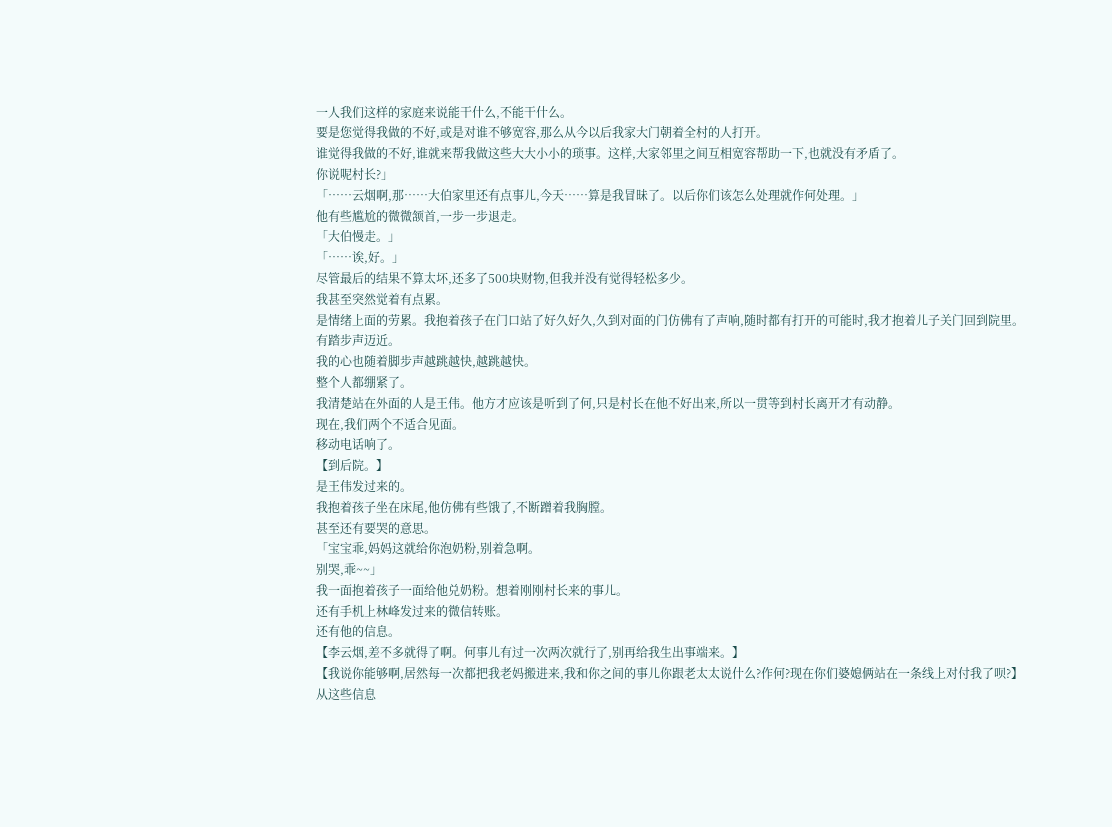一人我们这样的家庭来说能干什么,不能干什么。
要是您觉得我做的不好,或是对谁不够宽容,那么从今以后我家大门朝着全村的人打开。
谁觉得我做的不好,谁就来帮我做这些大大小小的琐事。这样,大家邻里之间互相宽容帮助一下,也就没有矛盾了。
你说呢村长?」
「……云烟啊,那……大伯家里还有点事儿,今天……算是我冒昧了。以后你们该怎么处理就作何处理。」
他有些尴尬的微微颔首,一步一步退走。
「大伯慢走。」
「……诶,好。」
尽管最后的结果不算太坏,还多了500块财物,但我并没有觉得轻松多少。
我甚至突然觉着有点累。
是情绪上面的劳累。我抱着孩子在门口站了好久好久,久到对面的门仿佛有了声响,随时都有打开的可能时,我才抱着儿子关门回到院里。
有踏步声迈近。
我的心也随着脚步声越跳越快,越跳越快。
整个人都绷紧了。
我清楚站在外面的人是王伟。他方才应该是听到了何,只是村长在他不好出来,所以一贯等到村长离开才有动静。
现在,我们两个不适合见面。
移动电话响了。
【到后院。】
是王伟发过来的。
我抱着孩子坐在床尾,他仿佛有些饿了,不断蹭着我胸膛。
甚至还有要哭的意思。
「宝宝乖,妈妈这就给你泡奶粉,别着急啊。
别哭,乖~~」
我一面抱着孩子一面给他兑奶粉。想着刚刚村长来的事儿。
还有手机上林峰发过来的微信转账。
还有他的信息。
【李云烟,差不多就得了啊。何事儿有过一次两次就行了,别再给我生出事端来。】
【我说你能够啊,居然每一次都把我老妈搬进来,我和你之间的事儿你跟老太太说什么?作何?现在你们婆媳俩站在一条线上对付我了呗?】
从这些信息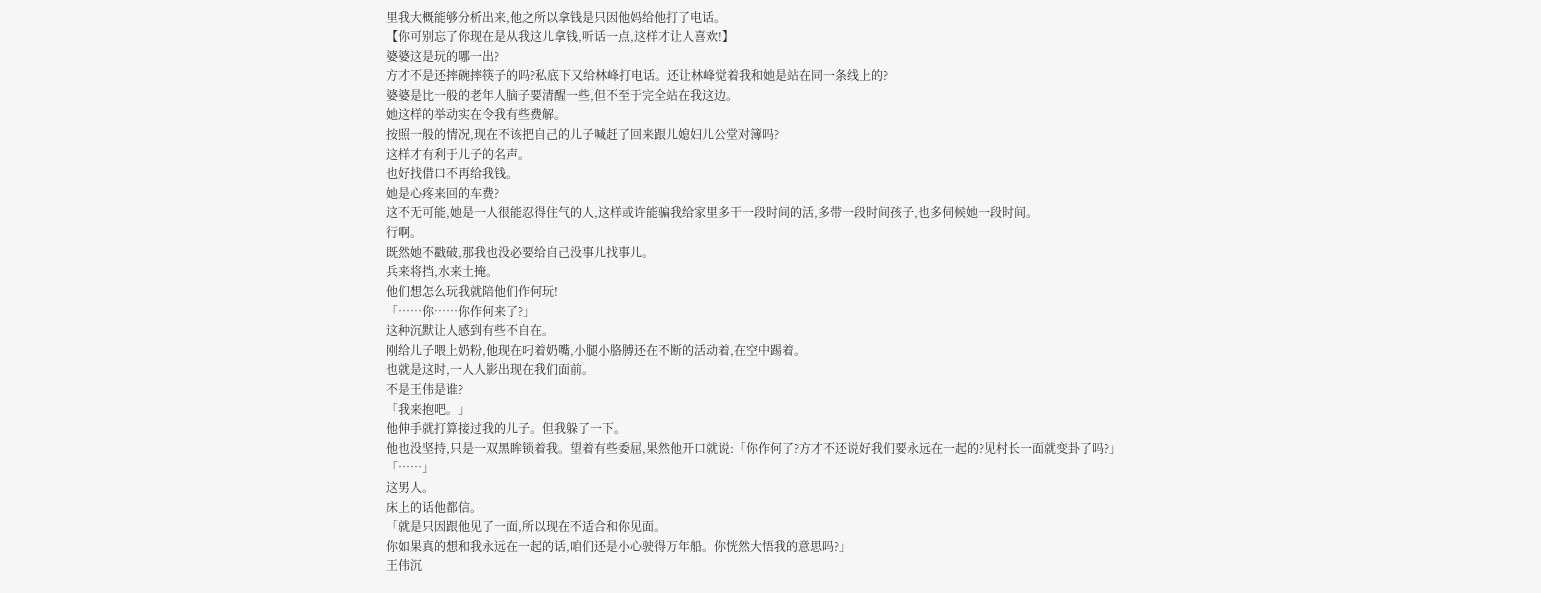里我大概能够分析出来,他之所以拿钱是只因他妈给他打了电话。
【你可别忘了你现在是从我这儿拿钱,听话一点,这样才让人喜欢!】
婆婆这是玩的哪一出?
方才不是还摔碗摔筷子的吗?私底下又给林峰打电话。还让林峰觉着我和她是站在同一条线上的?
婆婆是比一般的老年人脑子要清醒一些,但不至于完全站在我这边。
她这样的举动实在令我有些费解。
按照一般的情况,现在不该把自己的儿子喊赶了回来跟儿媳妇儿公堂对簿吗?
这样才有利于儿子的名声。
也好找借口不再给我钱。
她是心疼来回的车费?
这不无可能,她是一人很能忍得住气的人,这样或许能骗我给家里多干一段时间的活,多带一段时间孩子,也多伺候她一段时间。
行啊。
既然她不戳破,那我也没必要给自己没事儿找事儿。
兵来将挡,水来土掩。
他们想怎么玩我就陪他们作何玩!
「……你……你作何来了?」
这种沉默让人感到有些不自在。
刚给儿子喂上奶粉,他现在叼着奶嘴,小腿小胳膊还在不断的活动着,在空中踢着。
也就是这时,一人人影出现在我们面前。
不是王伟是谁?
「我来抱吧。」
他伸手就打算接过我的儿子。但我躲了一下。
他也没坚持,只是一双黑眸锁着我。望着有些委屈,果然他开口就说:「你作何了?方才不还说好我们要永远在一起的?见村长一面就变卦了吗?」
「……」
这男人。
床上的话他都信。
「就是只因跟他见了一面,所以现在不适合和你见面。
你如果真的想和我永远在一起的话,咱们还是小心驶得万年船。你恍然大悟我的意思吗?」
王伟沉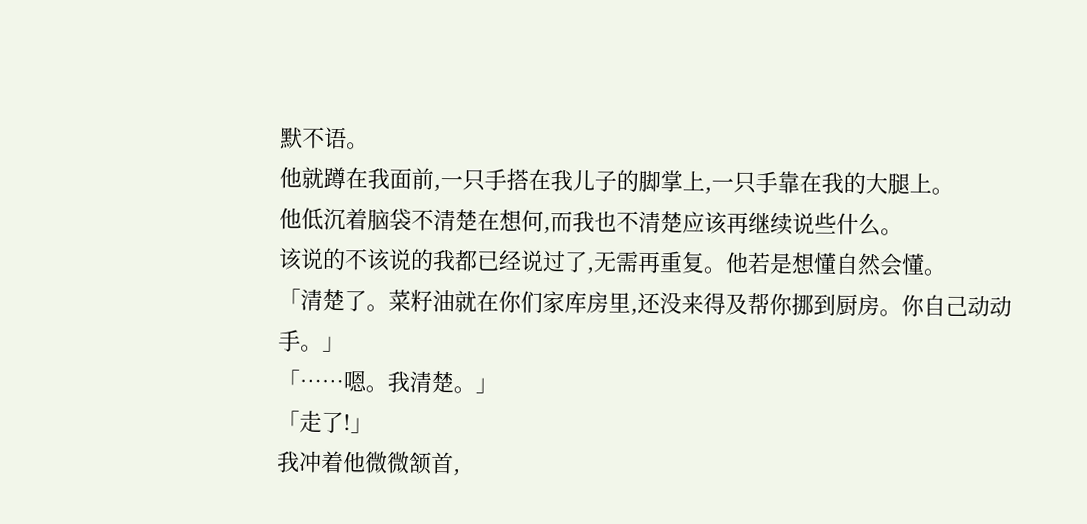默不语。
他就蹲在我面前,一只手搭在我儿子的脚掌上,一只手靠在我的大腿上。
他低沉着脑袋不清楚在想何,而我也不清楚应该再继续说些什么。
该说的不该说的我都已经说过了,无需再重复。他若是想懂自然会懂。
「清楚了。菜籽油就在你们家库房里,还没来得及帮你挪到厨房。你自己动动手。」
「……嗯。我清楚。」
「走了!」
我冲着他微微颔首,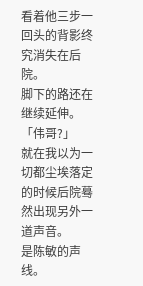看着他三步一回头的背影终究消失在后院。
脚下的路还在继续延伸。
「伟哥?」
就在我以为一切都尘埃落定的时候后院蓦然出现另外一道声音。
是陈敏的声线。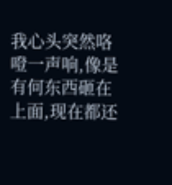我心头突然咯噔一声响,像是有何东西砸在上面,现在都还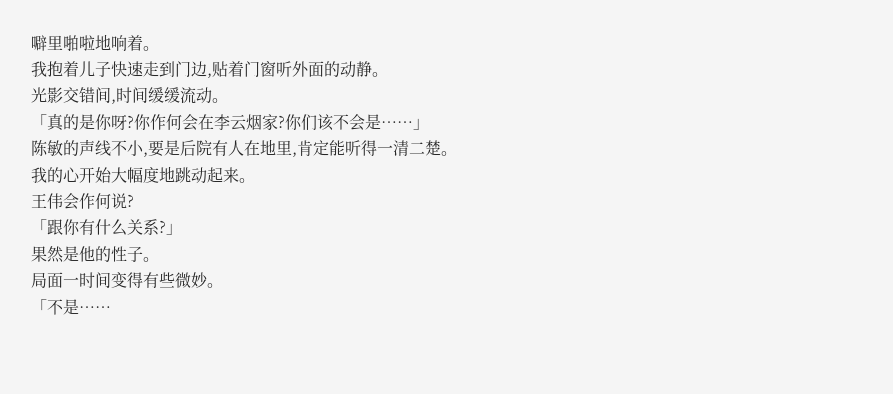噼里啪啦地响着。
我抱着儿子快速走到门边,贴着门窗听外面的动静。
光影交错间,时间缓缓流动。
「真的是你呀?你作何会在李云烟家?你们该不会是……」
陈敏的声线不小,要是后院有人在地里,肯定能听得一清二楚。
我的心开始大幅度地跳动起来。
王伟会作何说?
「跟你有什么关系?」
果然是他的性子。
局面一时间变得有些微妙。
「不是……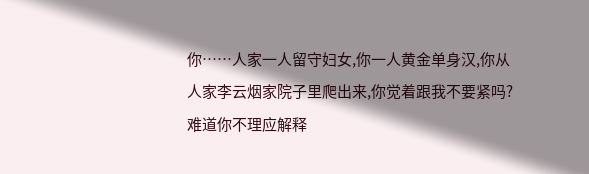你……人家一人留守妇女,你一人黄金单身汉,你从人家李云烟家院子里爬出来,你觉着跟我不要紧吗?难道你不理应解释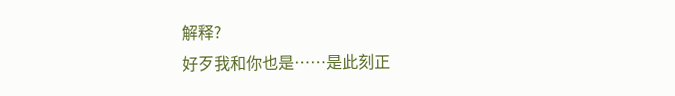解释?
好歹我和你也是……是此刻正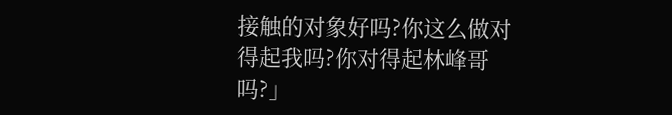接触的对象好吗?你这么做对得起我吗?你对得起林峰哥吗?」